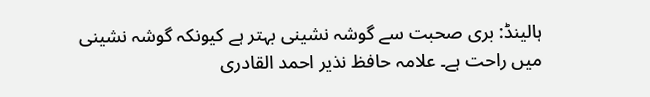ہالینڈ: بری صحبت سے گوشہ نشینی بہتر ہے کیونکہ گوشہ نشینی میں راحت ہے۔ علامہ حافظ نذیر احمد القادری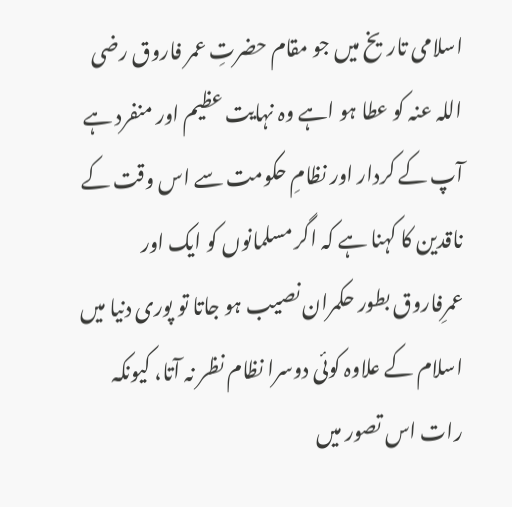اسلامی تاریخ میں جو مقام حضرتِ عمر فاروق رضی اللہ عنہ کو عطا ہو اہے وہ نہایت عظیم اور منفرد ہے آپ کے کردار اور نظامِ حکومت سے اس وقت کے ناقدین کا کہنا ہے کہ اگر مسلمانوں کو ایک اور عمرِفاروق بطور حکمران نصیب ہو جاتا تو پوری دنیا میں اسلام کے علاوہ کوئی دوسرا نظام نظر نہ آتا، کیونکہ رات اس تصور میں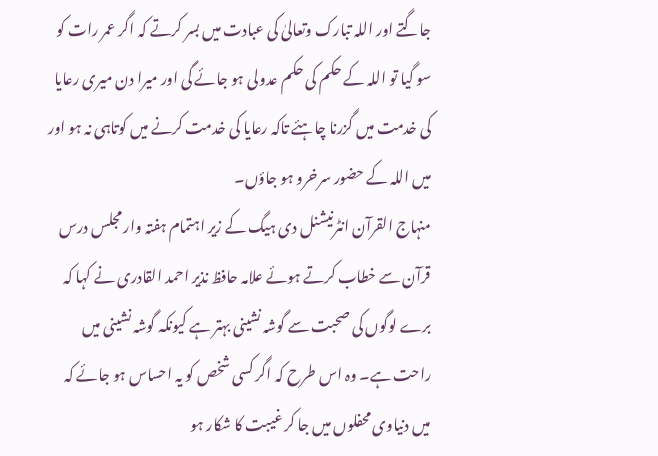جاگتے اور اللہ تبارک وتعالیٰ کی عبادت میں بسر کرتے کہ اگر عمر رات کو سو گیا تو اللہ کے حکم کی حکم عدولی ہو جائے گی اور میرا دن میری رعایا کی خدمت میں گزرنا چاہئے تاکہ رعایا کی خدمت کرنے میں کوتاہی نہ ہو اور میں اللہ کے حضور سرخرو ہو جاؤں۔
منہاج القرآن انٹرنیشنل دی ہیگ کے زیر اہتمام ہفتہ وار مجلس درس قرآن سے خطاب کرتے ہوئے علامہ حافظ نذیر احمد القادری نے کہا کہ برے لوگوں کی صحبت سے گوشہ نشینی بہتر ہے کیونکہ گوشہ نشینی میں راحت ہے۔ وہ اس طرح کہ اگر کسی شخص کو یہ احساس ہو جائے کہ میں دنیاوی محفلوں میں جا کر غیبت کا شکار ہو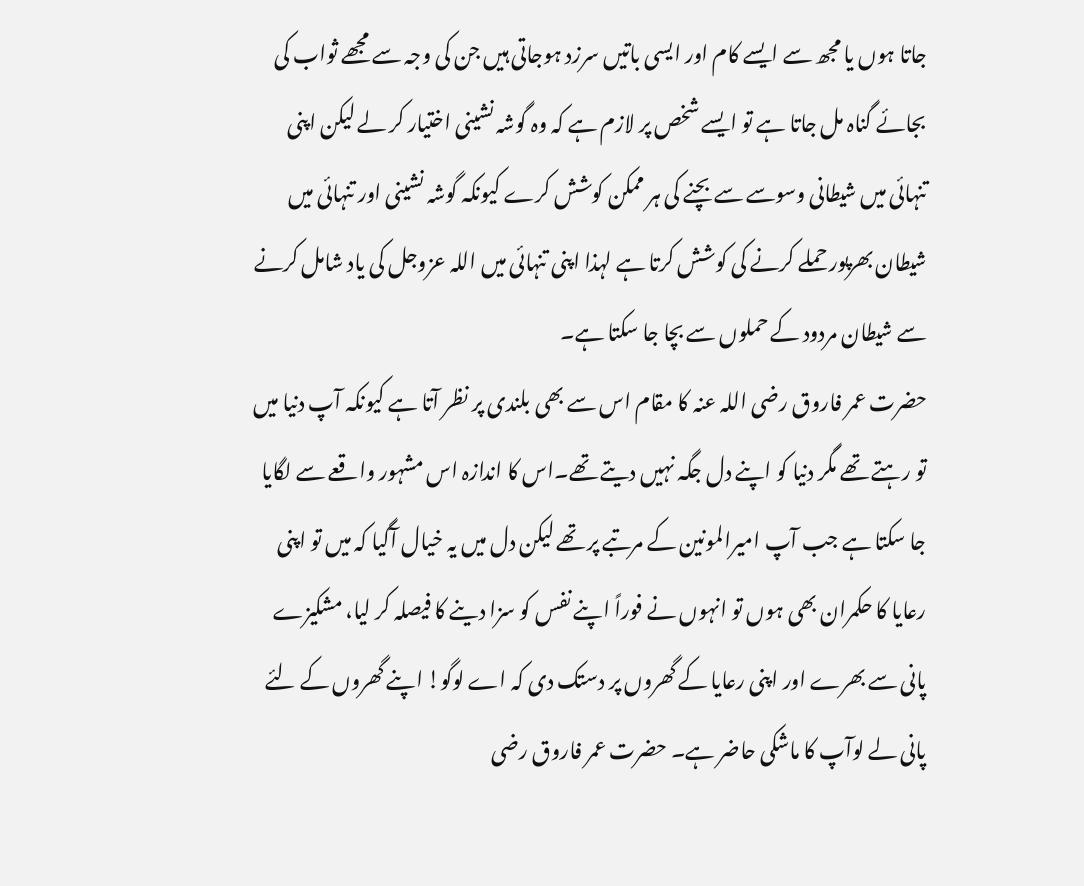جاتا ہوں یا مجھ سے ایسے کام اور ایسی باتیں سرزد ہوجاتی ہیں جن کی وجہ سے مجھے ثواب کی بجائے گناہ مل جاتا ہے تو ایسے شخص پر لازم ہے کہ وہ گوشہ نشینی اختیار کر لے لیکن اپنی تنہائی میں شیطانی وسوسے سے بچنے کی ہر ممکن کوشش کرے کیونکہ گوشہ نشینی اور تنہائی میں شیطان بھرپور حملے کرنے کی کوشش کرتا ہے لہذا اپنی تنہائی میں اللہ عزوجل کی یاد شامل کرنے سے شیطان مردود کے حملوں سے بچا جا سکتا ہے۔
حضرت عمر فاروق رضی اللہ عنہ کا مقام اس سے بھی بلندی پر نظر آتا ہے کیونکہ آپ دنیا میں تو رہتے تھے مگر دنیا کو اپنے دل جگہ نہیں دیتے تھے۔اس کا اندازہ اس مشہور واقعے سے لگایا جا سکتا ہے جب آپ امیرالمونین کے مرتبے پر تھے لیکن دل میں یہ خیال آگیا کہ میں تو اپنی رعایا کا حکمران بھی ہوں تو انہوں نے فوراً اپنے نفس کو سزا دینے کا فیصلہ کر لیا، مشکیزے پانی سے بھرے اور اپنی رعایا کے گھروں پر دستک دی کہ اے لوگو! اپنے گھروں کے لئے پانی لے لوآپ کا ماشکی حاضر ہے۔ حضرت عمر فاروق رضی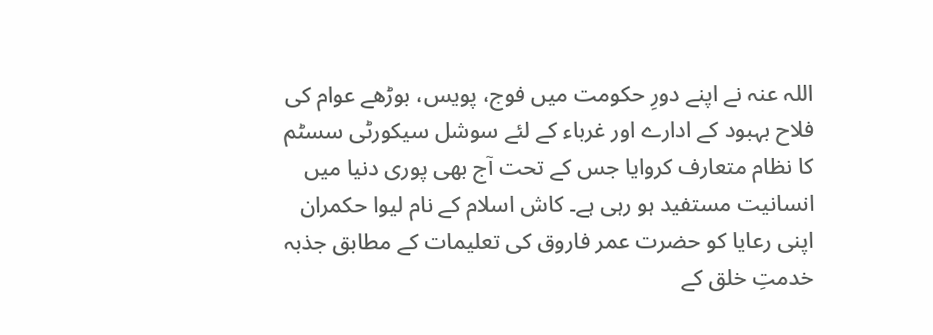اللہ عنہ نے اپنے دورِ حکومت میں فوج، پویس، بوڑھے عوام کی فلاح بہبود کے ادارے اور غرباء کے لئے سوشل سیکورٹی سسٹم کا نظام متعارف کروایا جس کے تحت آج بھی پوری دنیا میں انسانیت مستفید ہو رہی ہے۔ کاش اسلام کے نام لیوا حکمران اپنی رعایا کو حضرت عمر فاروق کی تعلیمات کے مطابق جذبہ خدمتِ خلق کے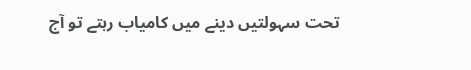تحت سہولتیں دینے میں کامیاب رہتے تو آج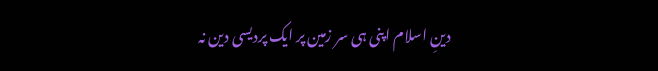دینِ اسلام اپنی ہی سر زمین پر ایک پردیسی دین نہ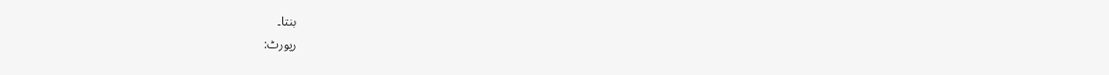بنتا۔
رپورٹ: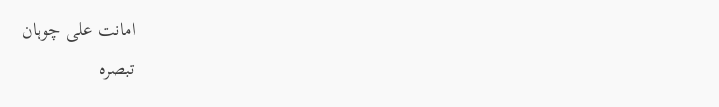امانت علی چوہان
تبصرہ